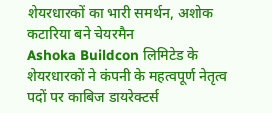शेयरधारकों का भारी समर्थन, अशोक कटारिया बने चेयरमैन
Ashoka Buildcon लिमिटेड के शेयरधारकों ने कंपनी के महत्वपूर्ण नेतृत्व पदों पर काबिज डायरेक्टर्स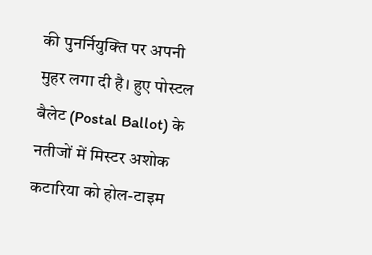की पुनर्नियुक्ति पर अपनी मुहर लगा दी है। हुए पोस्टल बैलेट (Postal Ballot) के नतीजों में मिस्टर अशोक कटारिया को होल-टाइम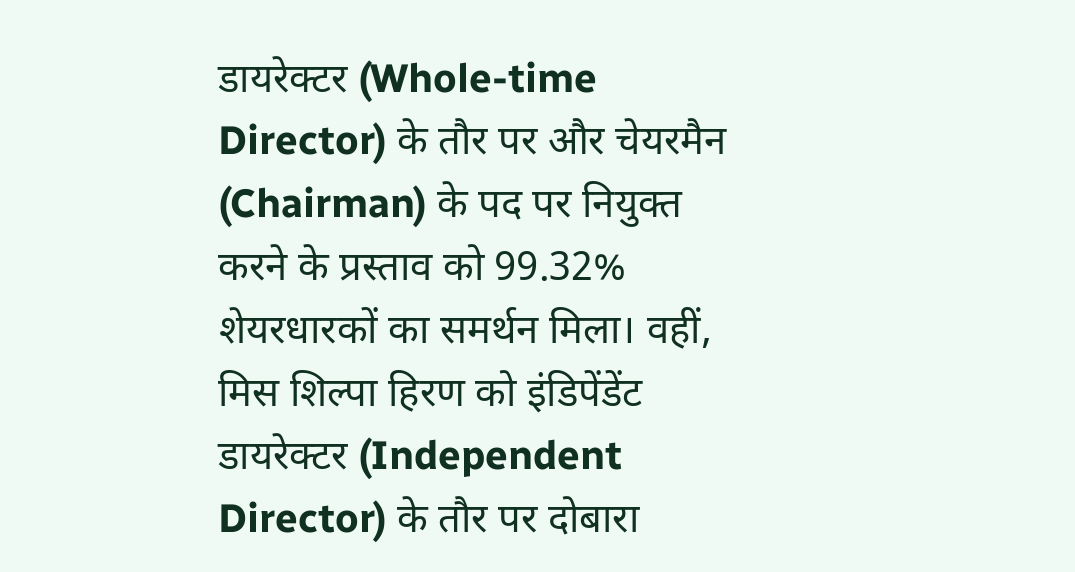डायरेक्टर (Whole-time Director) के तौर पर और चेयरमैन (Chairman) के पद पर नियुक्त करने के प्रस्ताव को 99.32% शेयरधारकों का समर्थन मिला। वहीं, मिस शिल्पा हिरण को इंडिपेंडेंट डायरेक्टर (Independent Director) के तौर पर दोबारा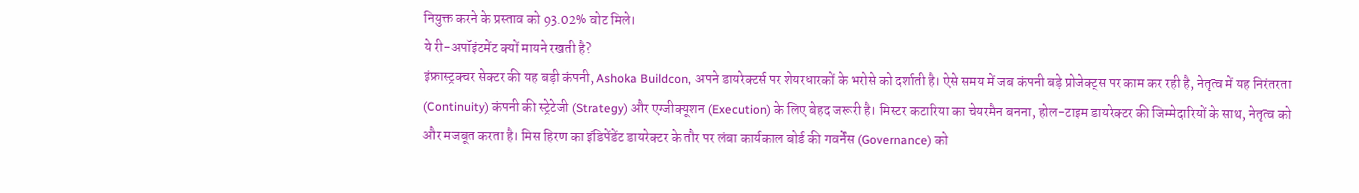नियुक्त करने के प्रस्ताव को 93.02% वोट मिले।
ये री-अपॉइंटमेंट क्यों मायने रखती है?
इंफ्रास्ट्रक्चर सेक्टर की यह बड़ी कंपनी, Ashoka Buildcon, अपने डायरेक्टर्स पर शेयरधारकों के भरोसे को दर्शाती है। ऐसे समय में जब कंपनी बड़े प्रोजेक्ट्स पर काम कर रही है, नेतृत्व में यह निरंतरता (Continuity) कंपनी की स्ट्रेटेजी (Strategy) और एग्जीक्यूशन (Execution) के लिए बेहद जरूरी है। मिस्टर कटारिया का चेयरमैन बनना, होल-टाइम डायरेक्टर की जिम्मेदारियों के साथ, नेतृत्व को और मजबूत करता है। मिस हिरण का इंडिपेंडेंट डायरेक्टर के तौर पर लंबा कार्यकाल बोर्ड की गवर्नेंस (Governance) को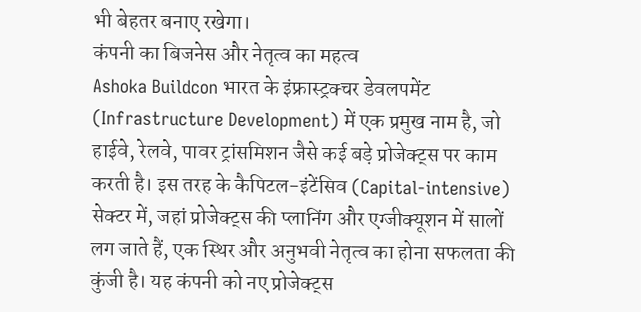भी बेहतर बनाए रखेगा।
कंपनी का बिजनेस और नेतृत्व का महत्व
Ashoka Buildcon भारत के इंफ्रास्ट्रक्चर डेवलपमेंट (Infrastructure Development) में एक प्रमुख नाम है, जो हाईवे, रेलवे, पावर ट्रांसमिशन जैसे कई बड़े प्रोजेक्ट्स पर काम करती है। इस तरह के कैपिटल-इंटेंसिव (Capital-intensive) सेक्टर में, जहां प्रोजेक्ट्स की प्लानिंग और एग्जीक्यूशन में सालों लग जाते हैं, एक स्थिर और अनुभवी नेतृत्व का होना सफलता की कुंजी है। यह कंपनी को नए प्रोजेक्ट्स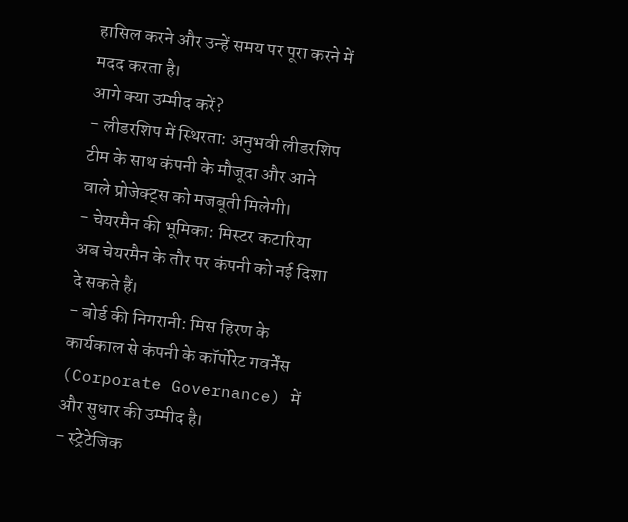हासिल करने और उन्हें समय पर पूरा करने में मदद करता है।
आगे क्या उम्मीद करें?
- लीडरशिप में स्थिरता: अनुभवी लीडरशिप टीम के साथ कंपनी के मौजूदा और आने वाले प्रोजेक्ट्स को मजबूती मिलेगी।
- चेयरमैन की भूमिका: मिस्टर कटारिया अब चेयरमैन के तौर पर कंपनी को नई दिशा दे सकते हैं।
- बोर्ड की निगरानी: मिस हिरण के कार्यकाल से कंपनी के कॉर्पोरेट गवर्नेंस (Corporate Governance) में और सुधार की उम्मीद है।
- स्ट्रेटेजिक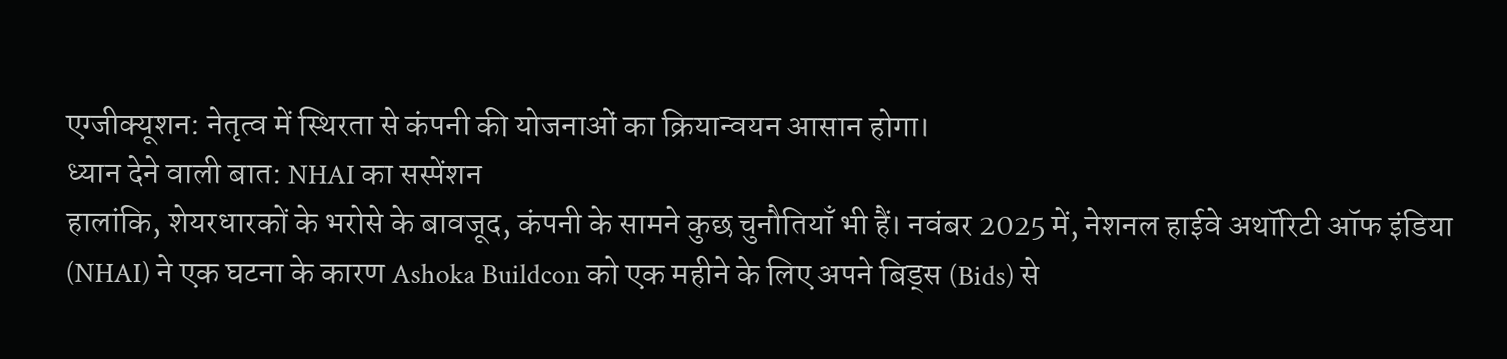एग्जीक्यूशन: नेतृत्व में स्थिरता से कंपनी की योजनाओं का क्रियान्वयन आसान होगा।
ध्यान देने वाली बात: NHAI का सस्पेंशन
हालांकि, शेयरधारकों के भरोसे के बावजूद, कंपनी के सामने कुछ चुनौतियाँ भी हैं। नवंबर 2025 में, नेशनल हाईवे अथॉरिटी ऑफ इंडिया (NHAI) ने एक घटना के कारण Ashoka Buildcon को एक महीने के लिए अपने बिड्स (Bids) से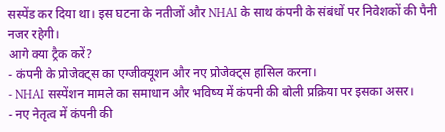सस्पेंड कर दिया था। इस घटना के नतीजों और NHAI के साथ कंपनी के संबंधों पर निवेशकों की पैनी नजर रहेगी।
आगे क्या ट्रैक करें?
- कंपनी के प्रोजेक्ट्स का एग्जीक्यूशन और नए प्रोजेक्ट्स हासिल करना।
- NHAI सस्पेंशन मामले का समाधान और भविष्य में कंपनी की बोली प्रक्रिया पर इसका असर।
- नए नेतृत्व में कंपनी की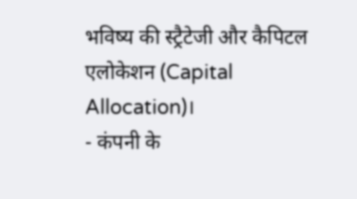भविष्य की स्ट्रैटेजी और कैपिटल एलोकेशन (Capital Allocation)।
- कंपनी के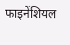फाइनेंशियल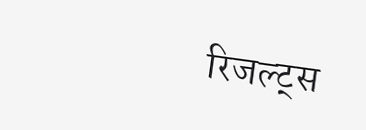रिजल्ट्स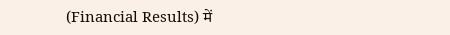(Financial Results) में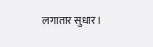लगातार सुधार।